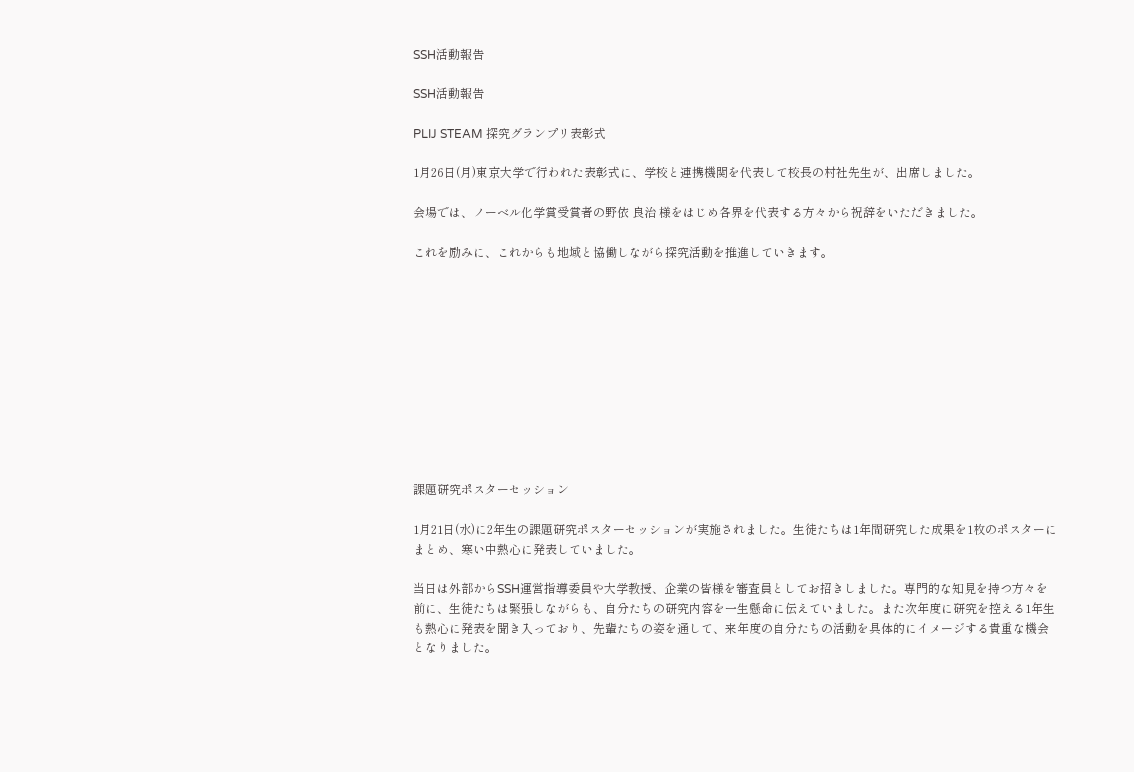SSH活動報告

SSH活動報告

PLIJ STEAM 探究グランプリ表彰式

1月26日(月)東京大学で行われた表彰式に、学校と連携機関を代表して校長の村社先生が、出席しました。

会場では、ノーベル化学賞受賞者の野依 良治 様をはじめ各界を代表する方々から祝辞をいただきました。

これを励みに、これからも地域と協働しながら探究活動を推進していきます。











課題研究ポスターセッション

1月21日(水)に2年生の課題研究ポスターセッションが実施されました。生徒たちは1年間研究した成果を1枚のポスターにまとめ、寒い中熱心に発表していました。

当日は外部からSSH運営指導委員や大学教授、企業の皆様を審査員としてお招きしました。専門的な知見を持つ方々を前に、生徒たちは緊張しながらも、自分たちの研究内容を一生懸命に伝えていました。また次年度に研究を控える1年生も熱心に発表を聞き入っており、先輩たちの姿を通して、来年度の自分たちの活動を具体的にイメージする貴重な機会となりました。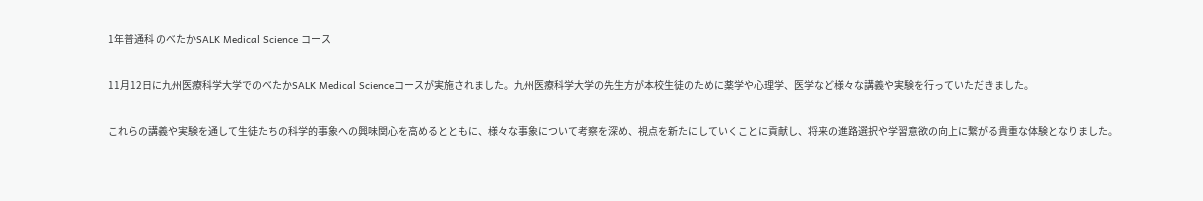1年普通科 のべたかSALK Medical Science コース

11月12日に九州医療科学大学でのべたかSALK Medical Scienceコースが実施されました。九州医療科学大学の先生方が本校生徒のために薬学や心理学、医学など様々な講義や実験を行っていただきました。

これらの講義や実験を通して生徒たちの科学的事象への興味関心を高めるとともに、様々な事象について考察を深め、視点を新たにしていくことに貢献し、将来の進路選択や学習意欲の向上に繋がる貴重な体験となりました。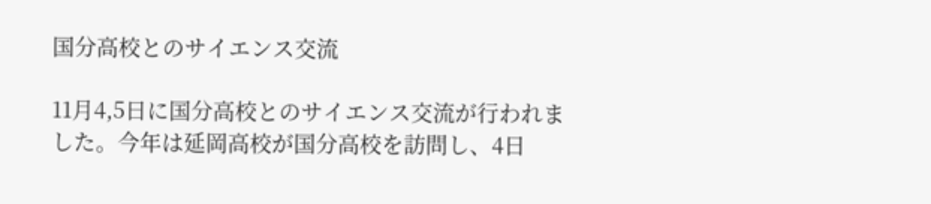国分高校とのサイエンス交流

11月4,5日に国分高校とのサイエンス交流が行われました。今年は延岡高校が国分高校を訪問し、4日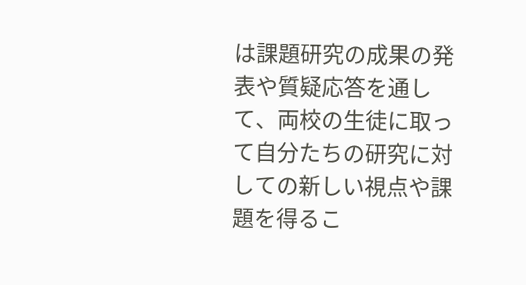は課題研究の成果の発表や質疑応答を通して、両校の生徒に取って自分たちの研究に対しての新しい視点や課題を得るこ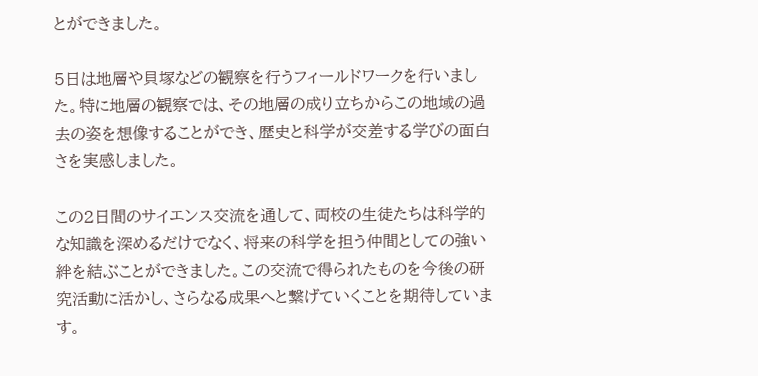とができました。

5日は地層や貝塚などの観察を行うフィールドワークを行いました。特に地層の観察では、その地層の成り立ちからこの地域の過去の姿を想像することができ、歴史と科学が交差する学びの面白さを実感しました。

この2日間のサイエンス交流を通して、両校の生徒たちは科学的な知識を深めるだけでなく、将来の科学を担う仲間としての強い絆を結ぶことができました。この交流で得られたものを今後の研究活動に活かし、さらなる成果へと繋げていくことを期待しています。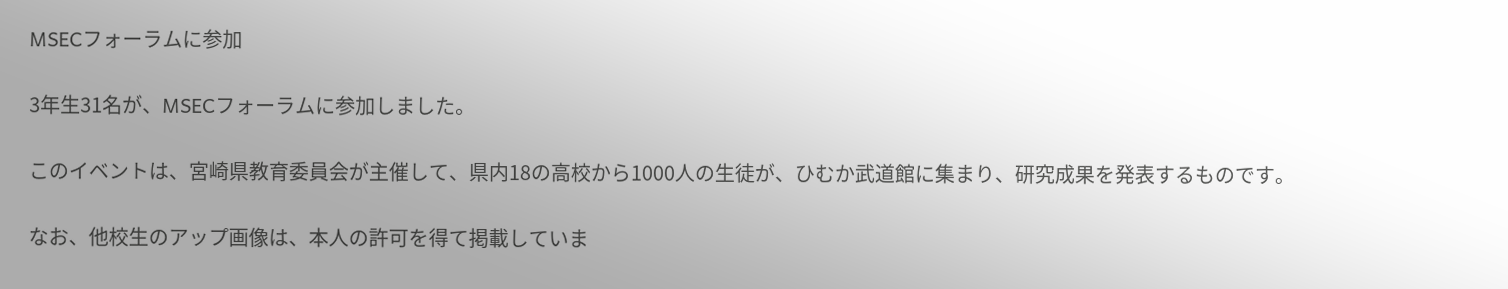MSECフォーラムに参加

3年生31名が、MSECフォーラムに参加しました。

このイベントは、宮崎県教育委員会が主催して、県内18の高校から1000人の生徒が、ひむか武道館に集まり、研究成果を発表するものです。

なお、他校生のアップ画像は、本人の許可を得て掲載していま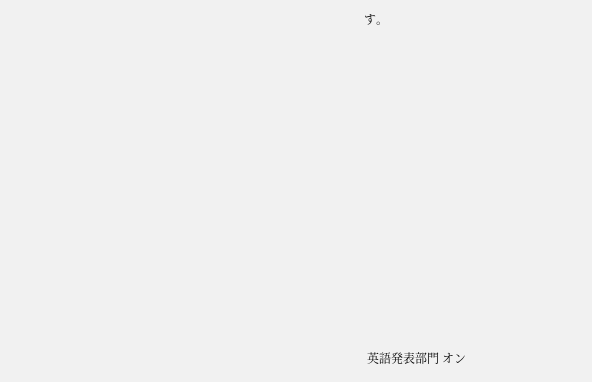す。















 英語発表部門 オン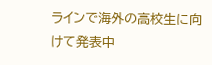ラインで海外の高校生に向けて発表中